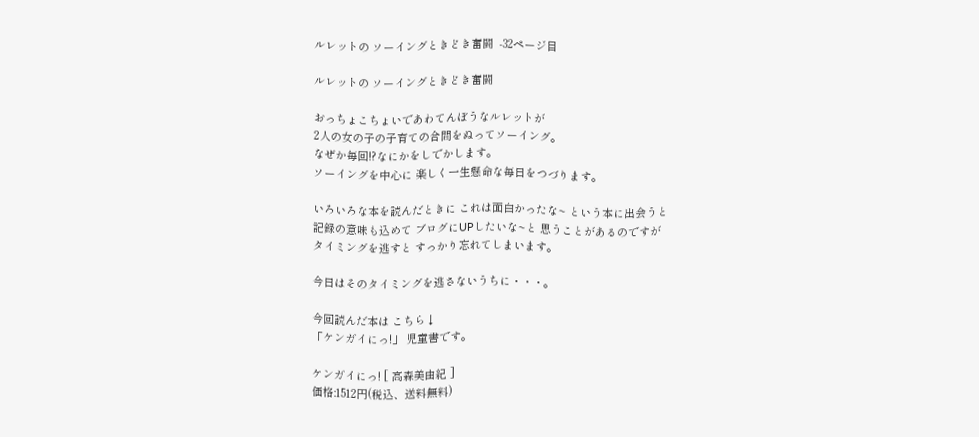ルレットの ソーイングときどき奮闘  -32ページ目

ルレットの ソーイングときどき奮闘

おっちょこちょいであわてんぼうなルレットが
2人の女の子の子育ての合間をぬってソーイング。
なぜか毎回!?なにかをしでかします。
ソーイングを中心に 楽しく一生懸命な毎日をつづります。

いろいろな本を読んだときに これは面白かったな~ という本に出会うと
記録の意味も込めて ブログにUPしたいな~と 思うことがあるのですが
タイミングを逃すと すっかり忘れてしまいます。

今日はそのタイミングを逃さないうちに・・・。

今回読んだ本は こちら↓
「ケンガイにっ!」 児童書です。

ケンガイにっ! [ 高森美由紀 ]
価格:1512円(税込、送料無料)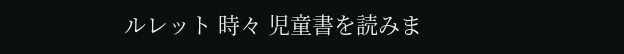ルレット 時々 児童書を読みま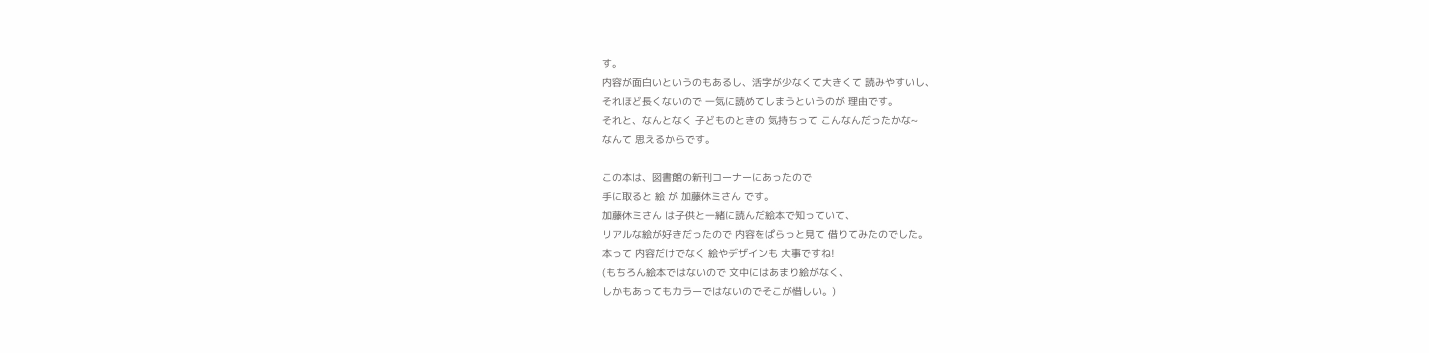す。
内容が面白いというのもあるし、活字が少なくて大きくて 読みやすいし、
それほど長くないので 一気に読めてしまうというのが 理由です。
それと、なんとなく 子どものときの 気持ちって こんなんだったかな~
なんて 思えるからです。

この本は、図書館の新刊コーナーにあったので
手に取ると 絵 が 加藤休ミさん です。
加藤休ミさん は子供と一緒に読んだ絵本で知っていて、
リアルな絵が好きだったので 内容をぱらっと見て 借りてみたのでした。
本って 内容だけでなく 絵やデザインも 大事ですね!
(もちろん絵本ではないので 文中にはあまり絵がなく、
しかもあってもカラーではないのでそこが惜しい。)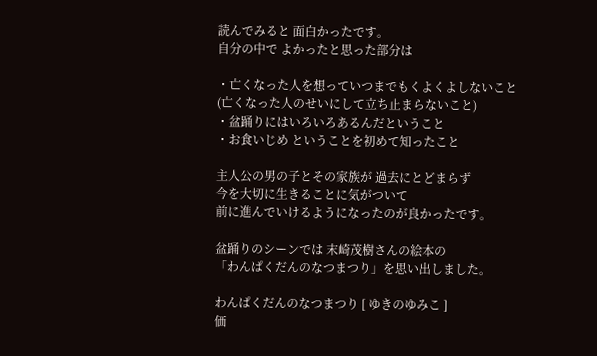読んでみると 面白かったです。
自分の中で よかったと思った部分は

・亡くなった人を想っていつまでもくよくよしないこと
(亡くなった人のせいにして立ち止まらないこと)
・盆踊りにはいろいろあるんだということ
・お食いじめ ということを初めて知ったこと

主人公の男の子とその家族が 過去にとどまらず
今を大切に生きることに気がついて
前に進んでいけるようになったのが良かったです。

盆踊りのシーンでは 末崎茂樹さんの絵本の
「わんぱくだんのなつまつり」を思い出しました。

わんぱくだんのなつまつり [ ゆきのゆみこ ]
価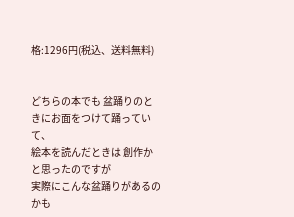格:1296円(税込、送料無料)


どちらの本でも 盆踊りのときにお面をつけて踊っていて、
絵本を読んだときは 創作かと思ったのですが
実際にこんな盆踊りがあるのかも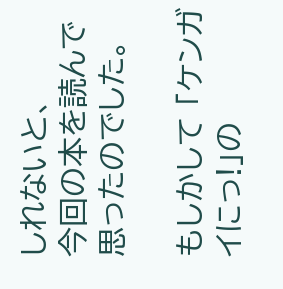しれないと、
今回の本を読んで思ったのでした。

もしかして 「ケンガイにっ!」の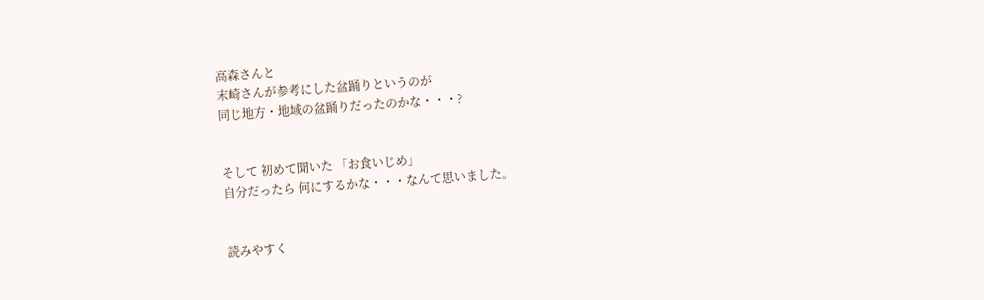高森さんと
末崎さんが参考にした盆踊りというのが
同じ地方・地域の盆踊りだったのかな・・・?


そして 初めて聞いた 「お食いじめ」
自分だったら 何にするかな・・・なんて思いました。


読みやすく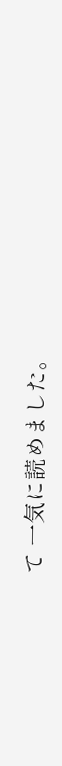て 一気に読めました。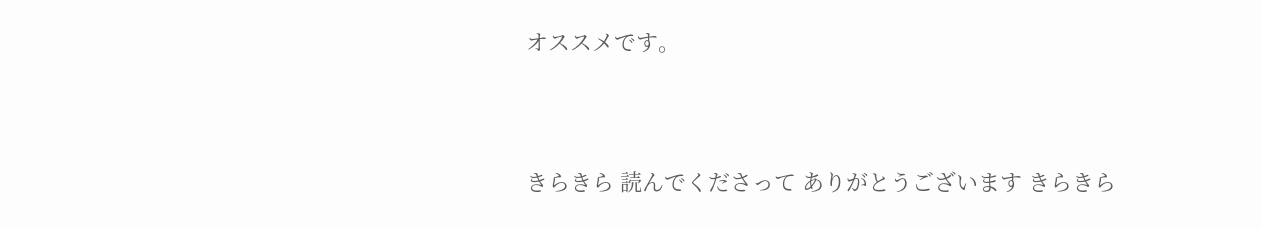オススメです。



きらきら 読んでくださって ありがとうございます きらきら